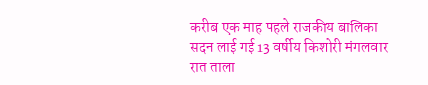करीब एक माह पहले राजकीय बालिका सदन लाई गई 13 वर्षीय किशोरी मंगलवार रात ताला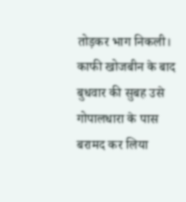तोड़कर भाग निकली। काफी खोजबीन के बाद बुधवार की सुबह उसे गोपालधारा के पास बरामद कर लिया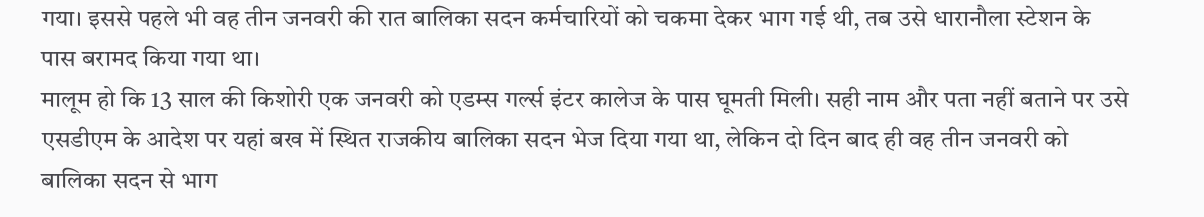गया। इससे पहले भी वह तीन जनवरी की रात बालिका सदन कर्मचारियों को चकमा देकर भाग गई थी, तब उसे धारानौला स्टेशन के पास बरामद किया गया था।
मालूम हो कि 13 साल की किशोरी एक जनवरी को एडम्स गर्ल्स इंटर कालेज के पास घूमती मिली। सही नाम और पता नहीं बताने पर उसे एसडीएम के आदेश पर यहां बख में स्थित राजकीय बालिका सदन भेज दिया गया था, लेकिन दो दिन बाद ही वह तीन जनवरी को बालिका सदन से भाग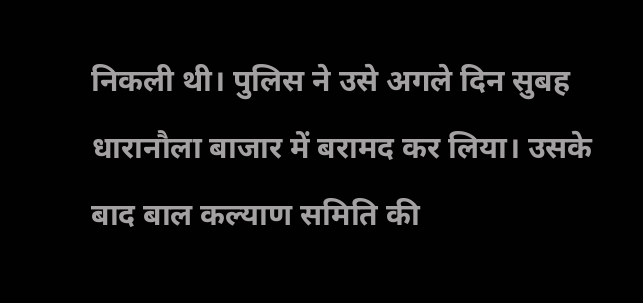निकली थी। पुलिस ने उसे अगले दिन सुबह धारानौला बाजार में बरामद कर लिया। उसके बाद बाल कल्याण समिति की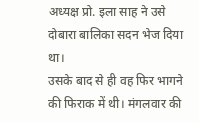अध्यक्ष प्रो. इला साह ने उसे दोबारा बालिका सदन भेज दिया था।
उसके बाद से ही वह फिर भागने की फिराक में थी। मंगलवार की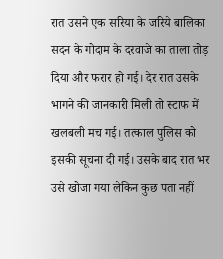रात उसने एक सरिया के जरिये बालिका सदन के गोदाम के दरवाजे का ताला तोड़ दिया और फरार हो गई। देर रात उसके भागने की जानकारी मिली तो स्टाफ में खलबली मच गई। तत्काल पुलिस को इसकी सूचना दी गई। उसके बाद रात भर उसे खोजा गया लेकिन कुछ पता नहीं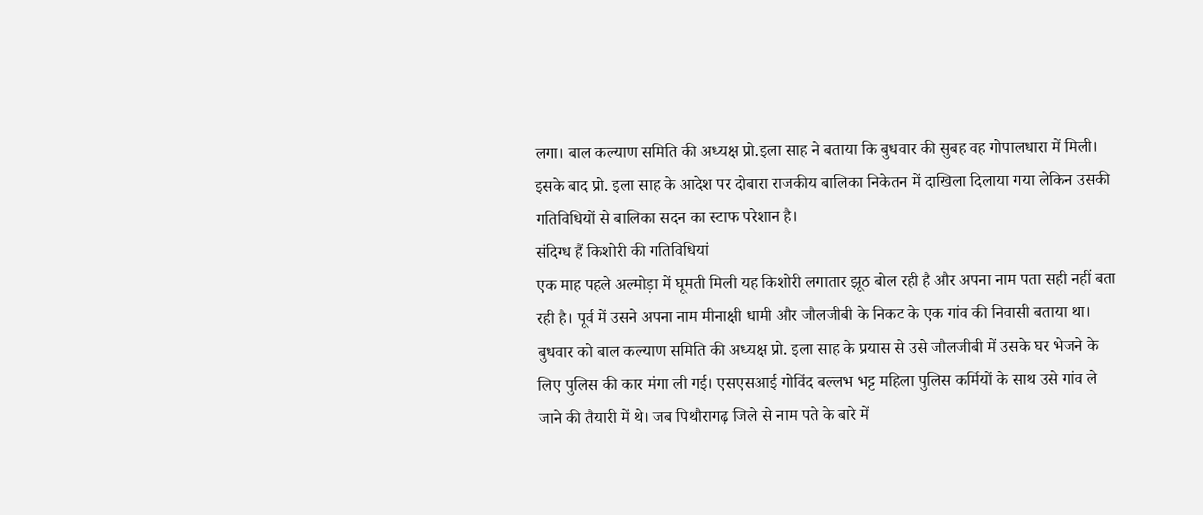लगा। बाल कल्याण समिति की अध्यक्ष प्रो.इला साह ने बताया कि बुधवार की सुबह वह गोपालधारा में मिली। इसके बाद प्रो. इला साह के आदेश पर दोबारा राजकीय बालिका निकेतन में दाखिला दिलाया गया लेकिन उसकी गतिविधियों से बालिका सदन का स्टाफ परेशान है।
संदिग्ध हैं किशोरी की गतिविधियां
एक माह पहले अल्मोड़ा में घूमती मिली यह किशोरी लगातार झूठ बोल रही है और अपना नाम पता सही नहीं बता रही है। पूर्व में उसने अपना नाम मीनाक्षी धामी और जौलजीबी के निकट के एक गांव की निवासी बताया था। बुधवार को बाल कल्याण समिति की अध्यक्ष प्रो. इला साह के प्रयास से उसे जौलजीबी में उसके घर भेजने के लिए पुलिस की कार मंगा ली गई। एसएसआई गोविंद बल्लभ भट्ट महिला पुलिस कर्मियों के साथ उसे गांव ले जाने की तैयारी में थे। जब पिथौरागढ़ जिले से नाम पते के बारे में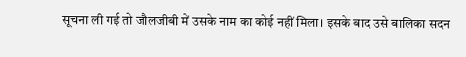सूचना ली गई तो जौलजीबी में उसके नाम का कोई नहीं मिला। इसके बाद उसे बालिका सदन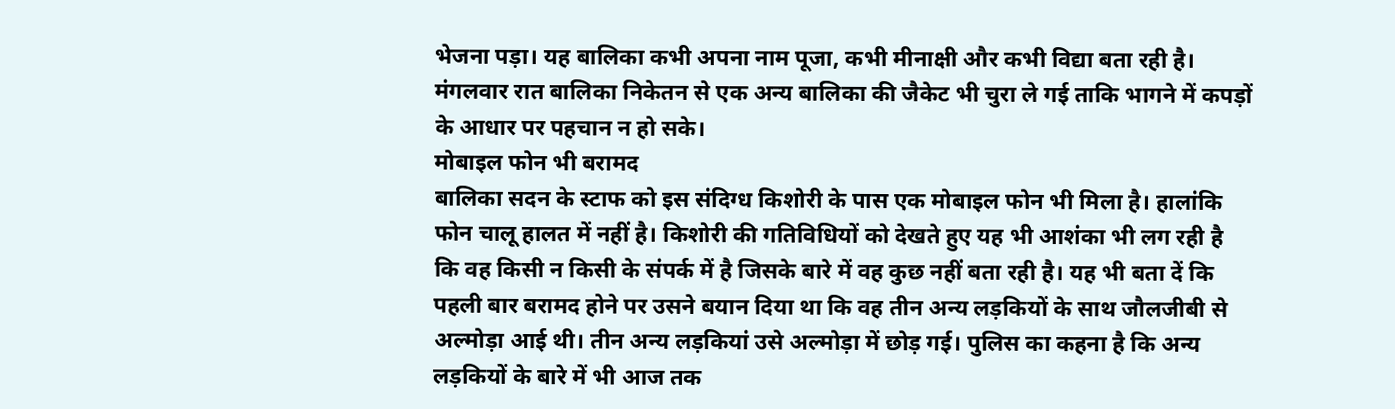भेजना पड़ा। यह बालिका कभी अपना नाम पूजा, कभी मीनाक्षी और कभी विद्या बता रही है। मंगलवार रात बालिका निकेतन से एक अन्य बालिका की जैकेट भी चुरा ले गई ताकि भागने में कपड़ों के आधार पर पहचान न हो सके।
मोबाइल फोन भी बरामद
बालिका सदन के स्टाफ को इस संदिग्ध किशोरी के पास एक मोबाइल फोन भी मिला है। हालांकि फोन चालू हालत में नहीं है। किशोरी की गतिविधियों को देखते हुए यह भी आशंका भी लग रही है कि वह किसी न किसी के संपर्क में है जिसके बारे में वह कुछ नहीं बता रही है। यह भी बता दें कि पहली बार बरामद होने पर उसने बयान दिया था कि वह तीन अन्य लड़कियों के साथ जौलजीबी से अल्मोड़ा आई थी। तीन अन्य लड़कियां उसे अल्मोड़ा में छोड़ गई। पुलिस का कहना है कि अन्य लड़कियों के बारे में भी आज तक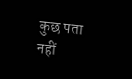कुछ पता नहीं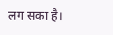लग सका है।